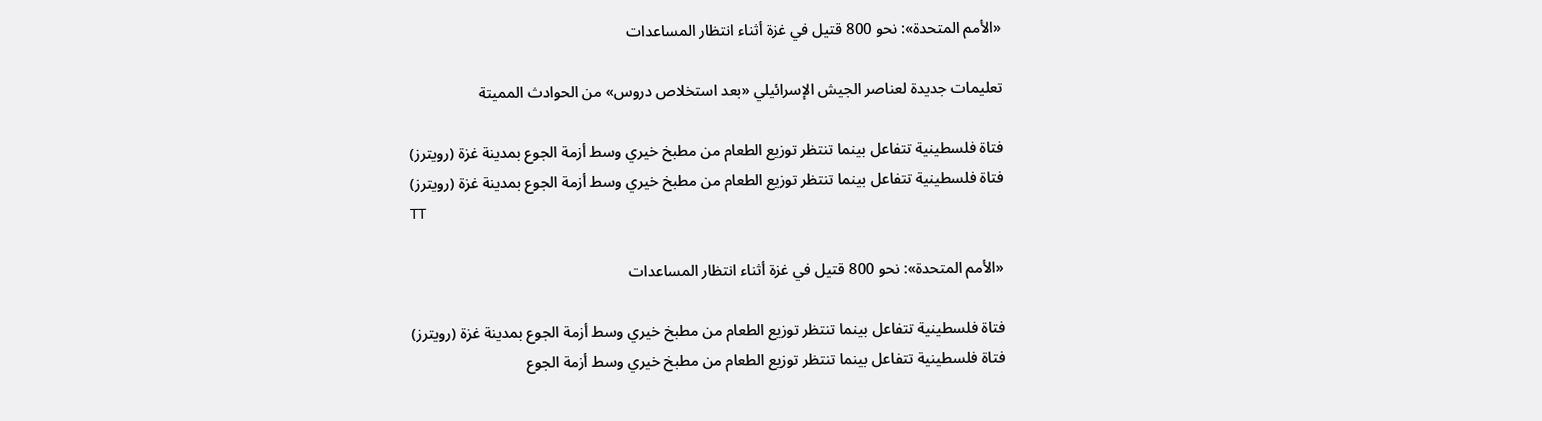«الأمم المتحدة»: نحو 800 قتيل في غزة أثناء انتظار المساعدات

تعليمات جديدة لعناصر الجيش الإسرائيلي «بعد استخلاص دروس» من الحوادث المميتة

فتاة فلسطينية تتفاعل بينما تنتظر توزيع الطعام من مطبخ خيري وسط أزمة الجوع بمدينة غزة (رويترز)
فتاة فلسطينية تتفاعل بينما تنتظر توزيع الطعام من مطبخ خيري وسط أزمة الجوع بمدينة غزة (رويترز)
TT

«الأمم المتحدة»: نحو 800 قتيل في غزة أثناء انتظار المساعدات

فتاة فلسطينية تتفاعل بينما تنتظر توزيع الطعام من مطبخ خيري وسط أزمة الجوع بمدينة غزة (رويترز)
فتاة فلسطينية تتفاعل بينما تنتظر توزيع الطعام من مطبخ خيري وسط أزمة الجوع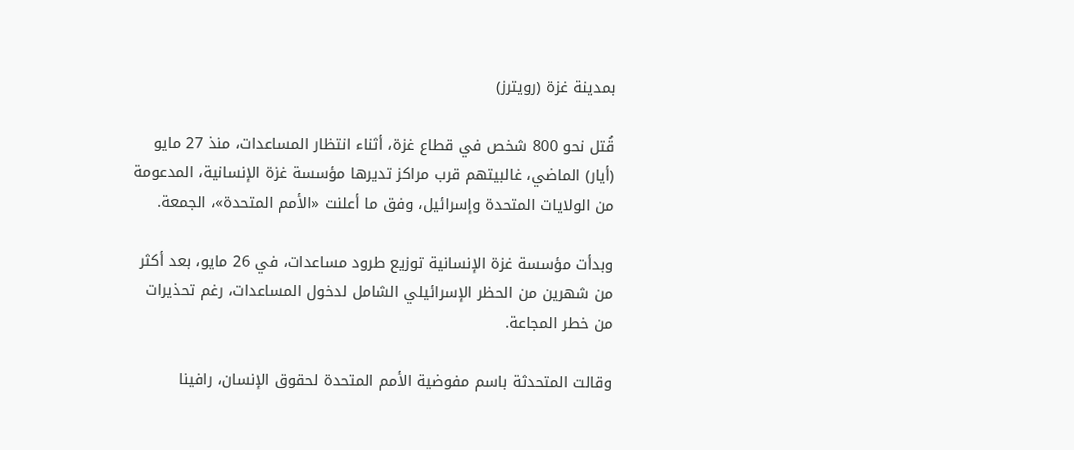بمدينة غزة (رويترز)

قُتل نحو 800 شخص في قطاع غزة، أثناء انتظار المساعدات، منذ 27 مايو (أيار) الماضي، غالبيتهم قرب مراكز تديرها مؤسسة غزة الإنسانية، المدعومة من الولايات المتحدة وإسرائيل، وفق ما أعلنت «الأمم المتحدة»، الجمعة.

وبدأت مؤسسة غزة الإنسانية توزيع طرود مساعدات، في 26 مايو، بعد أكثر من شهرين من الحظر الإسرائيلي الشامل لدخول المساعدات، رغم تحذيرات من خطر المجاعة.

وقالت المتحدثة باسم مفوضية الأمم المتحدة لحقوق الإنسان، رافينا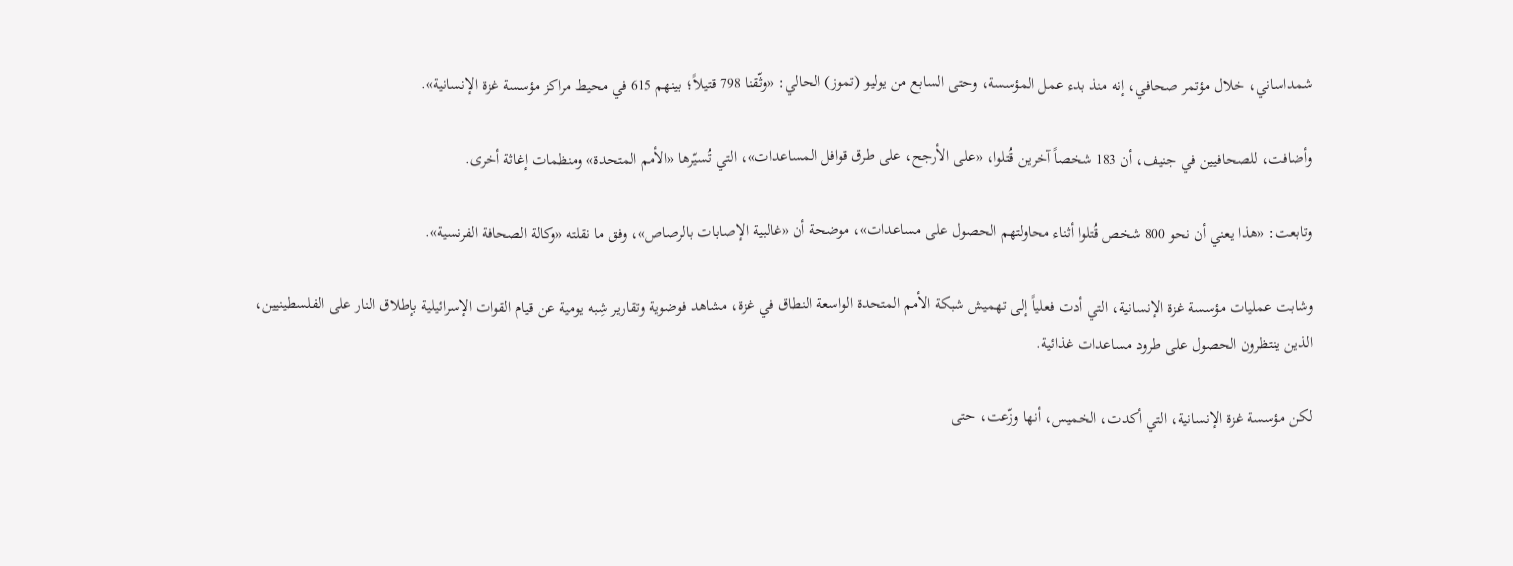شمداساني، خلال مؤتمر صحافي، إنه منذ بدء عمل المؤسسة، وحتى السابع من يوليو (تموز) الحالي: «وثّقنا 798 قتيلاً؛ بينهم 615 في محيط مراكز مؤسسة غزة الإنسانية».

وأضافت، للصحافيين في جنيف، أن 183 شخصاً آخرين قُتلوا، «على الأرجح، على طرق قوافل المساعدات»، التي تُسيّرها «الأمم المتحدة» ومنظمات إغاثة أخرى.

وتابعت: «هذا يعني أن نحو 800 شخص قُتلوا أثناء محاولتهم الحصول على مساعدات»، موضحة أن «غالبية الإصابات بالرصاص»، وفق ما نقلته «وكالة الصحافة الفرنسية».

وشابت عمليات مؤسسة غزة الإنسانية، التي أدت فعلياً إلى تهميش شبكة الأمم المتحدة الواسعة النطاق في غزة، مشاهد فوضوية وتقارير شِبه يومية عن قيام القوات الإسرائيلية بإطلاق النار على الفلسطينيين، الذين ينتظرون الحصول على طرود مساعدات غذائية.

لكن مؤسسة غزة الإنسانية، التي أكدت، الخميس، أنها وزّعت، حتى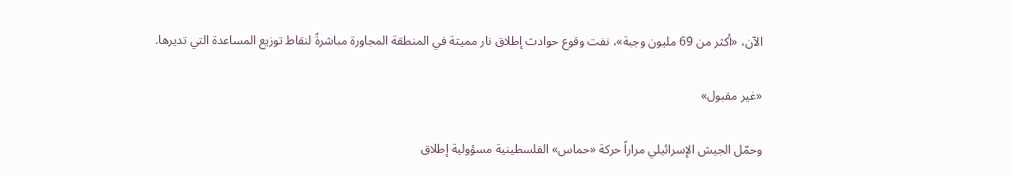الآن، «أكثر من 69 مليون وجبة»، نفت وقوع حوادث إطلاق نار مميتة في المنطقة المجاورة مباشرةً لنقاط توزيع المساعدة التي تديرها.

«غير مقبول»

وحمّل الجيش الإسرائيلي مراراً حركة «حماس» الفلسطينية مسؤولية إطلاق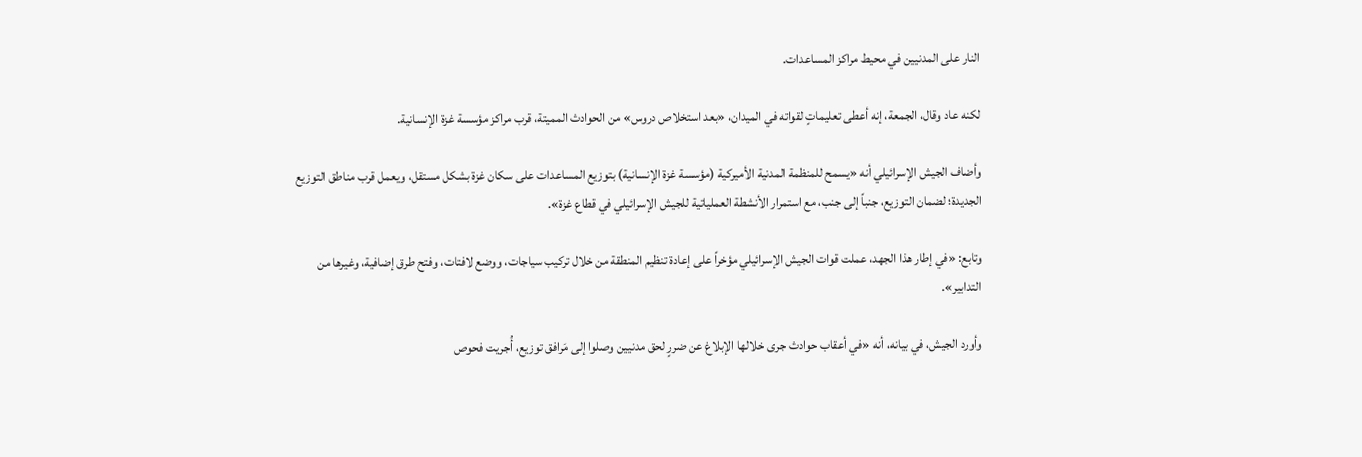النار على المدنيين في محيط مراكز المساعدات.

لكنه عاد وقال، الجمعة، إنه أعطى تعليماتٍ لقواته في الميدان، «بعد استخلاص دروس» من الحوادث المميتة، قرب مراكز مؤسسة غزة الإنسانية.

وأضاف الجيش الإسرائيلي أنه «يسمح للمنظمة المدنية الأميركية (مؤسسة غزة الإنسانية) بتوزيع المساعدات على سكان غزة بشكل مستقل، ويعمل قرب مناطق التوزيع الجديدة؛ لضمان التوزيع، جنباً إلى جنب، مع استمرار الأنشطة العملياتية للجيش الإسرائيلي في قطاع غزة».

وتابع: «في إطار هذا الجهد، عملت قوات الجيش الإسرائيلي مؤخراً على إعادة تنظيم المنطقة من خلال تركيب سياجات، ووضع لافتات، وفتح طرق إضافية، وغيرها من التدابير».

وأورد الجيش، في بيانه، أنه «في أعقاب حوادث جرى خلالها الإبلاغ عن ضررٍ لحق مدنيين وصلوا إلى مَرافق توزيع، أُجريت فحوص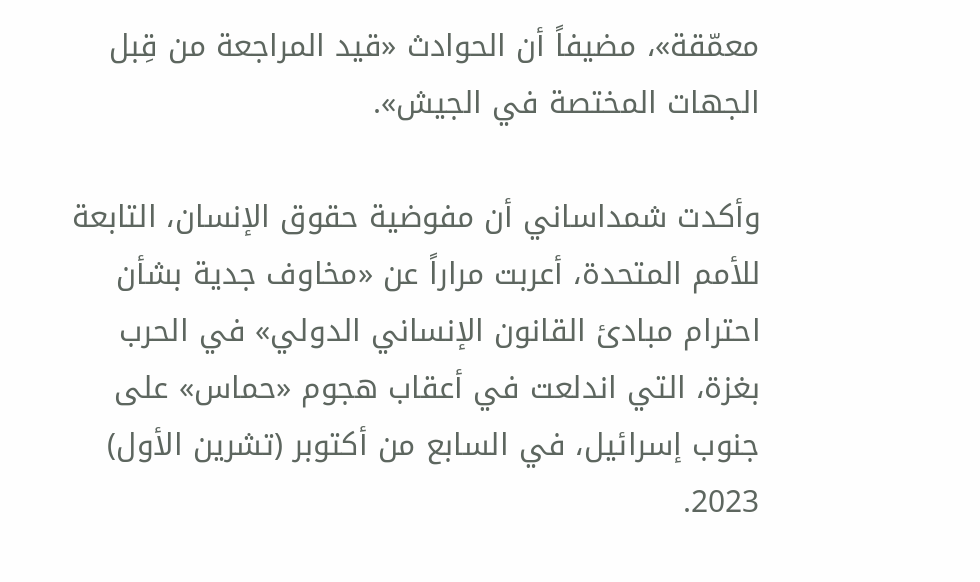معمّقة»، مضيفاً أن الحوادث «قيد المراجعة من قِبل الجهات المختصة في الجيش».

وأكدت شمداساني أن مفوضية حقوق الإنسان، التابعة للأمم المتحدة، أعربت مراراً عن «مخاوف جدية بشأن احترام مبادئ القانون الإنساني الدولي» في الحرب بغزة، التي اندلعت في أعقاب هجوم «حماس» على جنوب إسرائيل، في السابع من أكتوبر (تشرين الأول) 2023.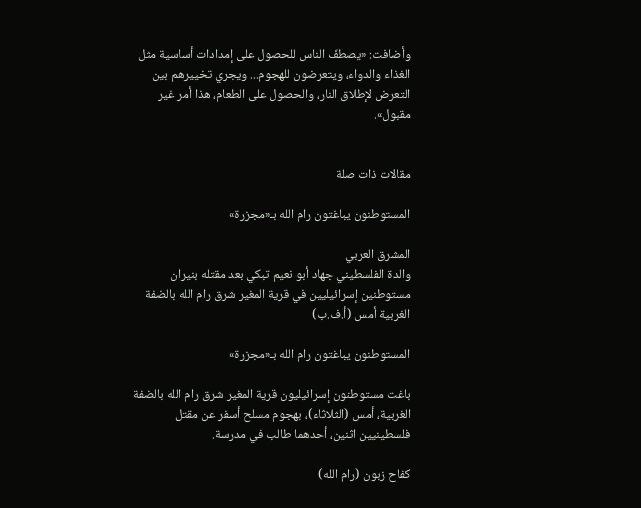وأضافت: «يصطفّ الناس للحصول على إمدادات أساسية مثل الغذاء والدواء، ويتعرضون للهجوم... ويجري تخييرهم بين التعرض لإطلاق النار، والحصول على الطعام، هذا أمر غير مقبول».


مقالات ذات صلة

المستوطنون يباغتون رام الله بـ«مجزرة»

المشرق العربي
والدة الفلسطيني جهاد أبو نعيم تبكي بعد مقتله بنيران مستوطنين إسرائيليين في قرية المغير شرق رام الله بالضفة الغربية أمس (أ.ف.ب)

المستوطنون يباغتون رام الله بـ«مجزرة»

باغت مستوطنون إسرائيليون قرية المغير شرق رام الله بالضفة الغربية، أمس (الثلاثاء)، بهجوم مسلح أسفر عن مقتل فلسطينيين اثنين، أحدهما طالب في مدرسة.

كفاح زبون (رام الله)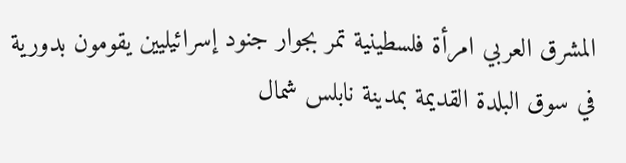المشرق العربي امرأة فلسطينية تمر بجوار جنود إسرائيليين يقومون بدورية في سوق البلدة القديمة بمدينة نابلس شمال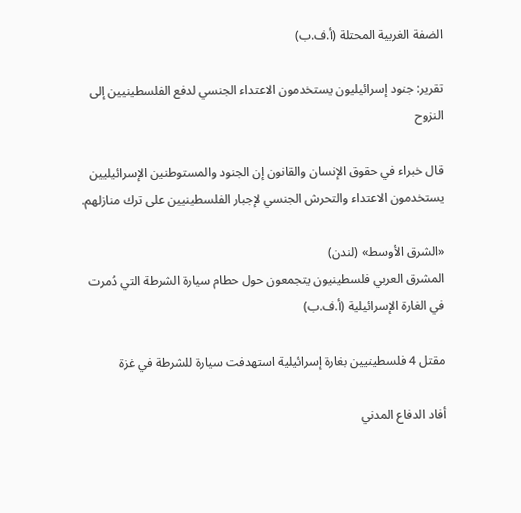الضفة الغربية المحتلة (أ.ف.ب)

تقرير: جنود إسرائيليون يستخدمون الاعتداء الجنسي لدفع الفلسطينيين إلى النزوح

قال خبراء في حقوق الإنسان والقانون إن الجنود والمستوطنين الإسرائيليين يستخدمون الاعتداء والتحرش الجنسي لإجبار الفلسطينيين على ترك منازلهم.

«الشرق الأوسط» (لندن)
المشرق العربي فلسطينيون يتجمعون حول حطام سيارة الشرطة التي دُمرت في الغارة الإسرائيلية (أ.ف.ب)

مقتل 4 فلسطينيين بغارة إسرائيلية استهدفت سيارة للشرطة في غزة

أفاد الدفاع المدني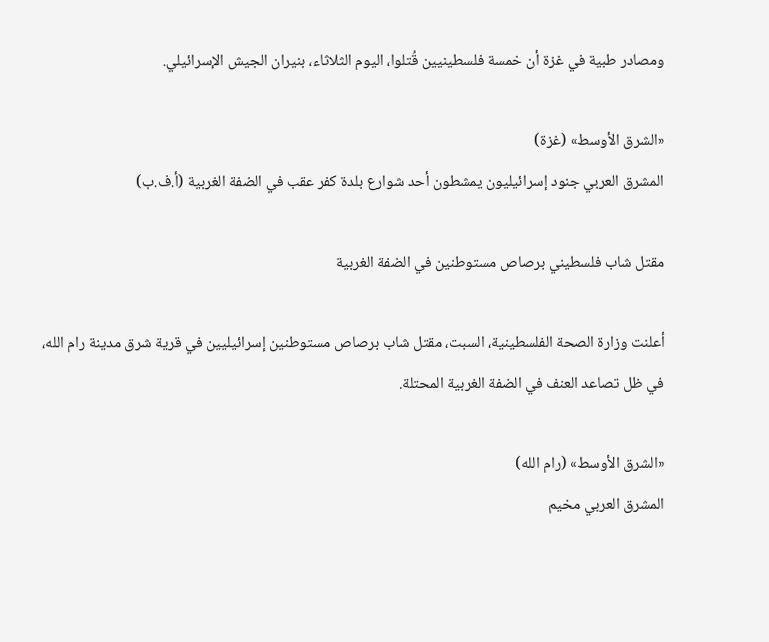ومصادر طبية في غزة أن خمسة فلسطينيين قُتلوا، اليوم الثلاثاء، بنيران الجيش الإسرائيلي.

«الشرق الأوسط» (غزة)
المشرق العربي جنود إسرائيليون يمشطون أحد شوارع بلدة كفر عقب في الضفة الغربية (أ.ف.ب)

مقتل شاب فلسطيني برصاص مستوطنين في الضفة الغربية

أعلنت وزارة الصحة الفلسطينية، السبت، مقتل شاب برصاص مستوطنين إسرائيليين في قرية شرق مدينة رام الله، في ظل تصاعد العنف في الضفة الغربية المحتلة.

«الشرق الأوسط» (رام الله)
المشرق العربي مخيم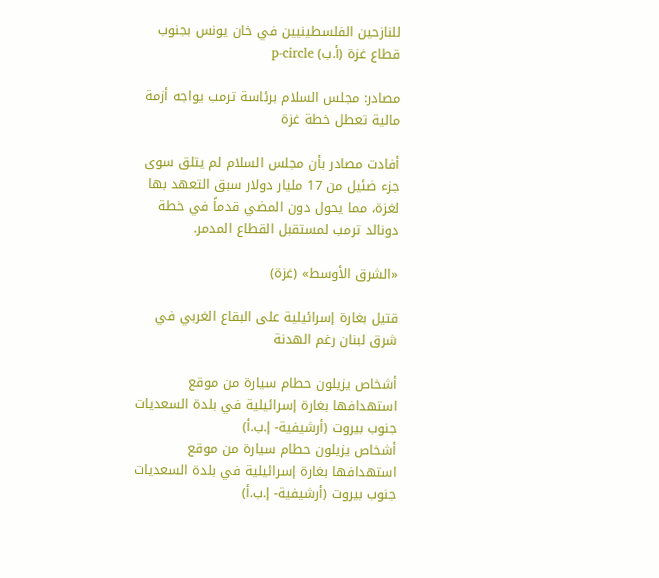للنازحين الفلسطينيين في خان يونس بجنوب قطاع غزة (أ.ب) p-circle

مصادر: مجلس السلام برئاسة ترمب يواجه أزمة مالية تعطل خطة غزة

أفادت مصادر بأن مجلس السلام لم يتلق سوى جزء ضئيل من 17 مليار دولار سبق التعهد بها لغزة، مما يحول دون المضي قدماً في خطة دونالد ترمب لمستقبل القطاع المدمر.

«الشرق الأوسط» (غزة)

قتيل بغارة إسرائيلية على البقاع الغربي في شرق لبنان رغم الهدنة

أشخاص يزيلون حطام سيارة من موقع استهدافها بغارة إسرائيلية في بلدة السعديات جنوب بيروت (أرشيفية- إ.ب.أ)
أشخاص يزيلون حطام سيارة من موقع استهدافها بغارة إسرائيلية في بلدة السعديات جنوب بيروت (أرشيفية- إ.ب.أ)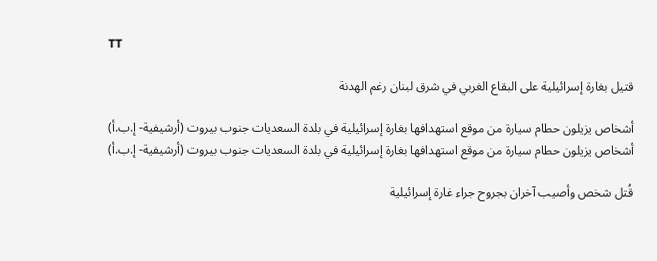TT

قتيل بغارة إسرائيلية على البقاع الغربي في شرق لبنان رغم الهدنة

أشخاص يزيلون حطام سيارة من موقع استهدافها بغارة إسرائيلية في بلدة السعديات جنوب بيروت (أرشيفية- إ.ب.أ)
أشخاص يزيلون حطام سيارة من موقع استهدافها بغارة إسرائيلية في بلدة السعديات جنوب بيروت (أرشيفية- إ.ب.أ)

قُتل شخص وأصيب آخران بجروح جراء غارة إسرائيلية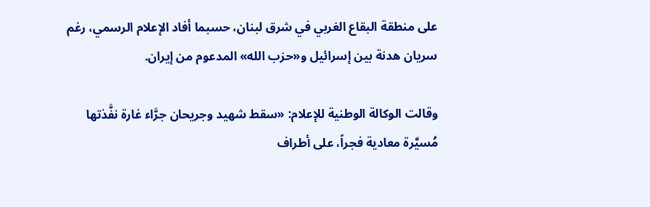على منطقة البقاع الغربي في شرق لبنان، حسبما أفاد الإعلام الرسمي، رغم سريان هدنة بين إسرائيل و«حزب الله» المدعوم من إيران.

وقالت الوكالة الوطنية للإعلام: «سقط شهيد وجريحان جرَّاء غارة نفَّذتها مُسيَّرة معادية فجراً، على أطراف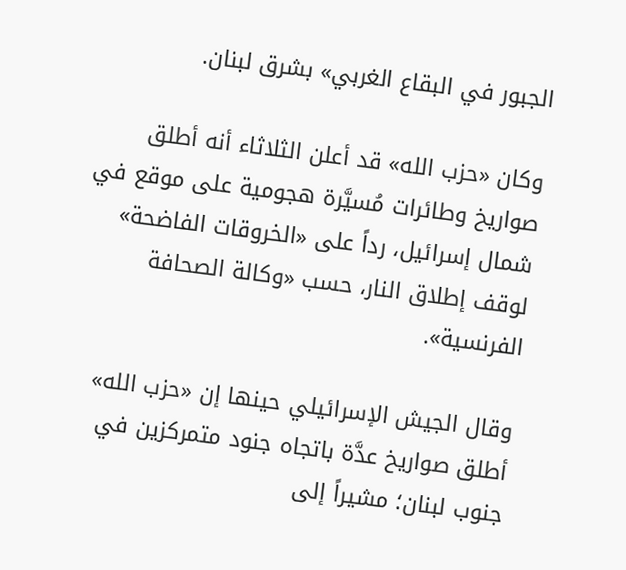الجبور في البقاع الغربي» بشرق لبنان.

وكان «حزب الله» قد أعلن الثلاثاء أنه أطلق صواريخ وطائرات مُسيَّرة هجومية على موقع في شمال إسرائيل، رداً على «الخروقات الفاضحة» لوقف إطلاق النار، حسب «وكالة الصحافة الفرنسية».

وقال الجيش الإسرائيلي حينها إن «حزب الله» أطلق صواريخ عدَّة باتجاه جنود متمركزين في جنوب لبنان؛ مشيراً إلى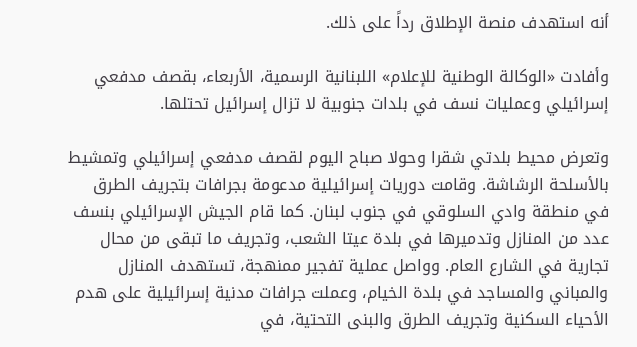أنه استهدف منصة الإطلاق رداً على ذلك.

وأفادت «الوكالة الوطنية للإعلام» اللبنانية الرسمية، الأربعاء، بقصف مدفعي إسرائيلي وعمليات نسف في بلدات جنوبية لا تزال إسرائيل تحتلها.

وتعرض محيط بلدتي شقرا وحولا صباح اليوم لقصف مدفعي إسرائيلي وتمشيط بالأسلحة الرشاشة. وقامت دوريات إسرائيلية مدعومة بجرافات بتجريف الطرق في منطقة وادي السلوقي في جنوب لبنان. كما قام الجيش الإسرائيلي بنسف عدد من المنازل وتدميرها في بلدة عيتا الشعب، وتجريف ما تبقى من محال تجارية في الشارع العام. وواصل عملية تفجير ممنهجة، تستهدف المنازل
والمباني والمساجد في بلدة الخيام، وعملت جرافات مدنية إسرائيلية على هدم الأحياء السكنية وتجريف الطرق والبنى التحتية، في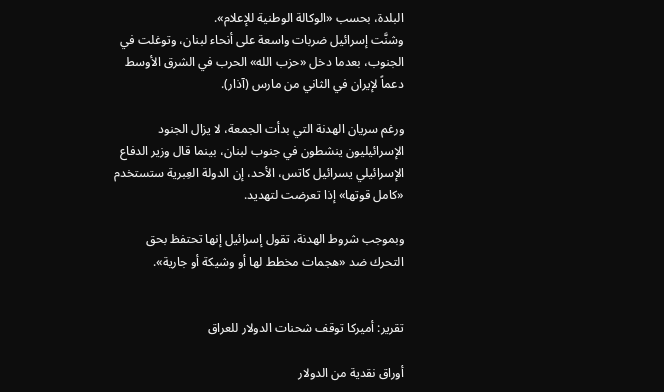البلدة، بحسب «الوكالة الوطنية للإعلام».
وشنَّت إسرائيل ضربات واسعة على أنحاء لبنان، وتوغلت في الجنوب، بعدما دخل «حزب الله» الحرب في الشرق الأوسط دعماً لإيران في الثاني من مارس (آذار).

ورغم سريان الهدنة التي بدأت الجمعة، لا يزال الجنود الإسرائيليون ينشطون في جنوب لبنان، بينما قال وزير الدفاع الإسرائيلي يسرائيل كاتس، الأحد، إن الدولة العِبرية ستستخدم «كامل قوتها» إذا تعرضت لتهديد.

وبموجب شروط الهدنة، تقول إسرائيل إنها تحتفظ بحق التحرك ضد «هجمات مخطط لها أو وشيكة أو جارية».


تقرير: أميركا توقف شحنات الدولار للعراق

أوراق نقدية من الدولار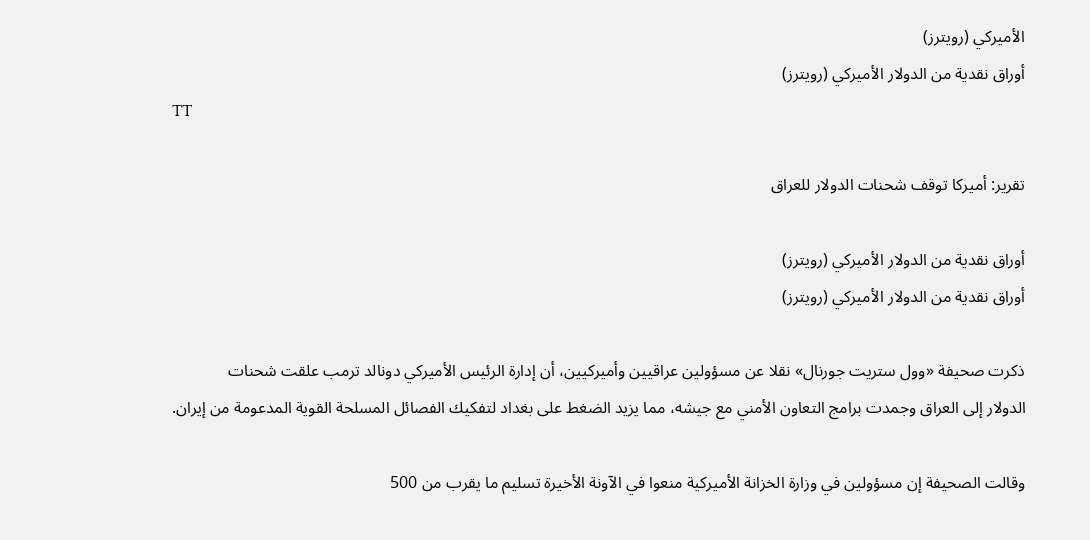الأميركي (رويترز)
أوراق نقدية من الدولار الأميركي (رويترز)
TT

تقرير: أميركا توقف شحنات الدولار للعراق

أوراق نقدية من الدولار الأميركي (رويترز)
أوراق نقدية من الدولار الأميركي (رويترز)

ذكرت صحيفة «وول ستريت جورنال» نقلا ‌عن ‌مسؤولين عراقيين ‌وأميركيين، أن إدارة الرئيس الأميركي دونالد ترمب علقت شحنات الدولار ‌إلى ‌العراق وجمدت ‌برامج ‌التعاون الأمني مع جيشه، ‌مما يزيد الضغط على بغداد لتفكيك الفصائل المسلحة القوية المدعومة من إيران.

وقالت ‌الصحيفة إن مسؤولين ‌في وزارة الخزانة الأميركية منعوا في الآونة الأخيرة تسليم ما يقرب من 500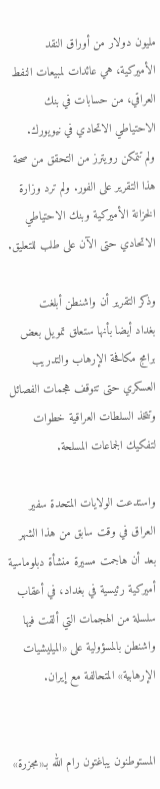مليون دولار من أوراق النقد الأميركية، هي عائدات لمبيعات النفط العراقي، من حسابات في بنك الاحتياطي الاتحادي في نيويورك. ولم ‌تتمكن ‌رويترز من التحقق من صحة هذا ‌التقرير على الفور. ولم ترد ‌وزارة الخزانة الأميركية وبنك الاحتياطي الاتحادي حتى الآن على طلب للتعليق.

وذكر التقرير أن واشنطن أبلغت بغداد ‌أيضا بأنها ستعلق تمويل بعض برامج مكافحة الإرهاب والتدريب العسكري حتى تتوقف هجمات الفصائل وتتخذ السلطات العراقية خطوات لتفكيك الجماعات المسلحة.

واستدعت الولايات المتحدة سفير العراق في وقت سابق من هذا الشهر بعد أن هاجمت مسيرة منشأة دبلوماسية أميركية رئيسية في بغداد، في أعقاب سلسلة من الهجمات التي ألقت فيها واشنطن بالمسؤولية على «الميليشيات الإرهابية» المتحالفة مع إيران.


المستوطنون يباغتون رام الله بـ«مجزرة»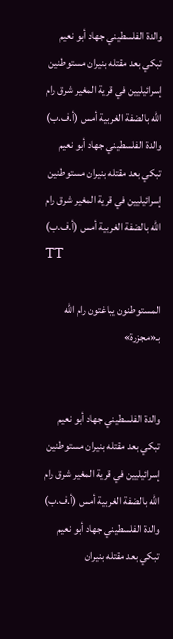والدة الفلسطيني جهاد أبو نعيم تبكي بعد مقتله بنيران مستوطنين إسرائيليين في قرية المغير شرق رام الله بالضفة الغربية أمس (أ.ف.ب)
والدة الفلسطيني جهاد أبو نعيم تبكي بعد مقتله بنيران مستوطنين إسرائيليين في قرية المغير شرق رام الله بالضفة الغربية أمس (أ.ف.ب)
TT

المستوطنون يباغتون رام الله بـ«مجزرة»


والدة الفلسطيني جهاد أبو نعيم تبكي بعد مقتله بنيران مستوطنين إسرائيليين في قرية المغير شرق رام الله بالضفة الغربية أمس (أ.ف.ب)
والدة الفلسطيني جهاد أبو نعيم تبكي بعد مقتله بنيران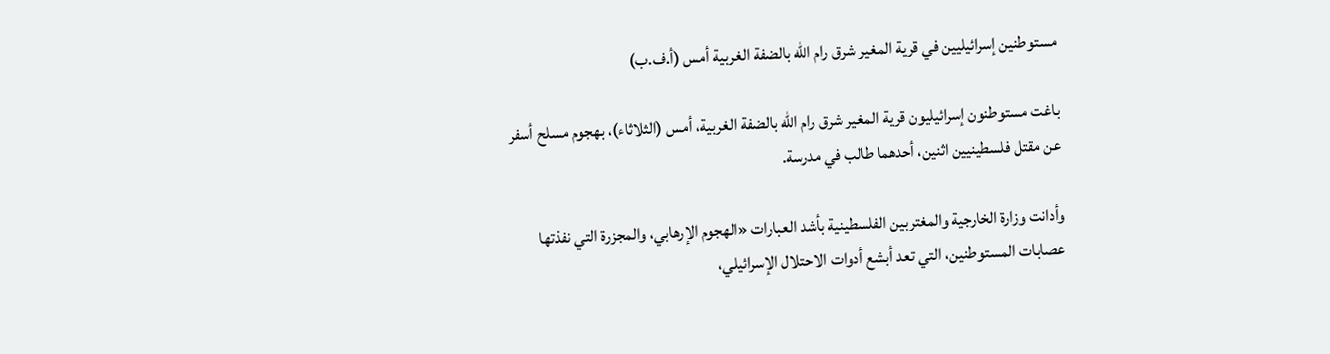مستوطنين إسرائيليين في قرية المغير شرق رام الله بالضفة الغربية أمس (أ.ف.ب)

باغت مستوطنون إسرائيليون قرية المغير شرق رام الله بالضفة الغربية، أمس (الثلاثاء)، بهجوم مسلح أسفر عن مقتل فلسطينيين اثنين، أحدهما طالب في مدرسة.

وأدانت وزارة الخارجية والمغتربين الفلسطينية بأشد العبارات «الهجوم الإرهابي، والمجزرة التي نفذتها عصابات المستوطنين، التي تعد أبشع أدوات الاحتلال الإسرائيلي،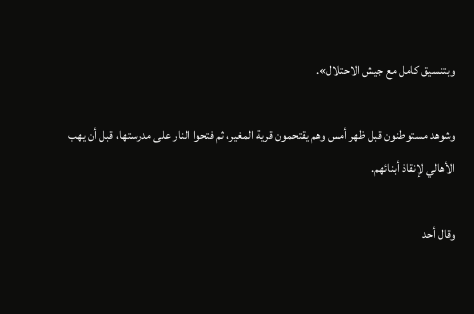وبتنسيق كامل مع جيش الاحتلال».

وشوهد مستوطنون قبل ظهر أمس وهم يقتحمون قرية المغير، ثم فتحوا النار على مدرستها، قبل أن يهب الأهالي لإنقاذ أبنائهم.

وقال أحد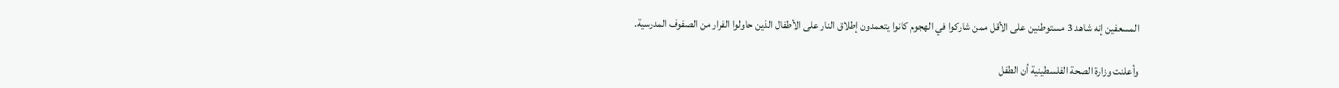المسعفين إنه شاهد 3 مستوطنين على الأقل ممن شاركوا في الهجوم كانوا يتعمدون إطلاق النار على الأطفال الذين حاولوا الفرار من الصفوف المدرسية.

وأعلنت وزارة الصحة الفلسطينية أن الطفل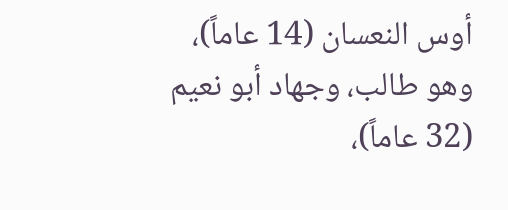أوس النعسان (14 عاماً)، وهو طالب، وجهاد أبو نعيم (32 عاماً)،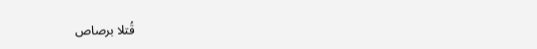قُتلا برصاص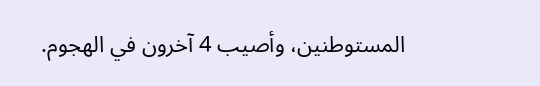المستوطنين، وأصيب 4 آخرون في الهجوم.